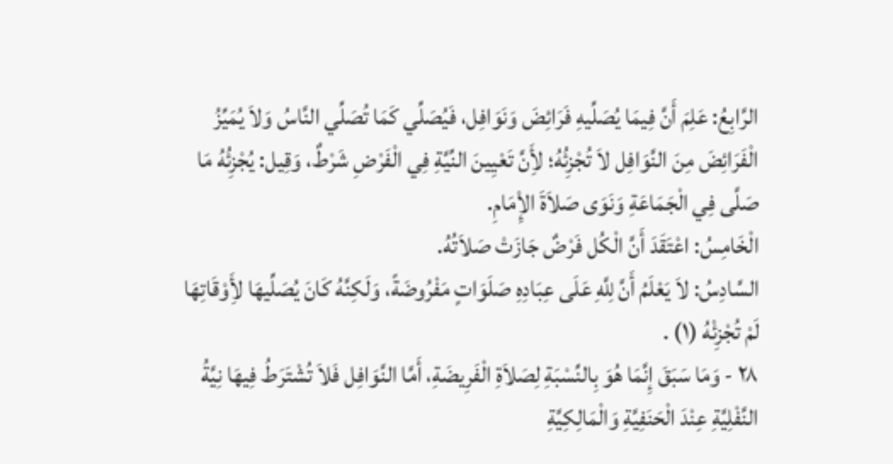الرَّابِعُ: عَلِمَ أَنَّ فِيمَا يُصَلِّيهِ فَرَائِضَ وَنَوَافِل، فَيُصَلِّي كَمَا تُصَلِّي النَّاسُ وَلاَ يُمَيِّزُ الْفَرَائِضَ مِنَ النَّوَافِل لاَ تُجْزِئُهُ؛ لأَِنَّ تَعْيِينَ النِّيَّةِ فِي الْفَرْضِ شَرْطٌ، وَقِيل: يُجْزِئُهُ مَا صَلَّى فِي الْجَمَاعَةِ وَنَوَى صَلاَةَ الإِْمَامِ.
الْخَامِسُ: اعْتَقَدَ أَنَّ الْكُل فَرْضٌ جَازَتْ صَلاَتُهُ.
السَّادِسُ: لاَ يَعْلَمُ أَنَّ لِلَّهِ عَلَى عِبَادِهِ صَلَوَاتٍ مَفْرُوضَةً، وَلَكِنَّهُ كَانَ يُصَلِّيهَا لأَِوْقَاتِهَا لَمْ تُجْزِئْهُ (١) .
٢٨ - وَمَا سَبَقَ إِنَّمَا هُوَ بِالنِّسْبَةِ لِصَلاَةِ الْفَرِيضَةِ، أَمَّا النَّوَافِل فَلاَ تُشْتَرَطُ فِيهَا نِيَّةُ النَّفْلِيَّةِ عِنْدَ الْحَنَفِيَّةِ وَالْمَالِكِيَّةِ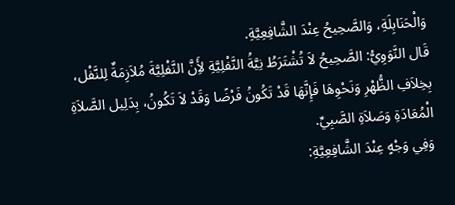وَالْحَنَابِلَةِ، وَالصَّحِيحُ عِنْدَ الشَّافِعِيَّةِ.
قَال النَّوَوِيُّ: الصَّحِيحُ لاَ تُشْتَرَطُ نِيَّةُ النَّفْلِيَّةِ لأَِنَّ النَّفْلِيَّةَ مُلاَزِمَةٌ لِلنَّفْل، بِخِلاَفِ الظُّهْرِ وَنَحْوِهَا فَإِنَّهَا قَدْ تَكُونُ فَرْضًا وَقَدْ لاَ تَكُونُ، بِدَلِيل الصَّلاَةِ الْمُعَادَةِ وَصَلاَةِ الصَّبِيِّ.
وَفِي وَجْهٍ عِنْدَ الشَّافِعِيَّةِ: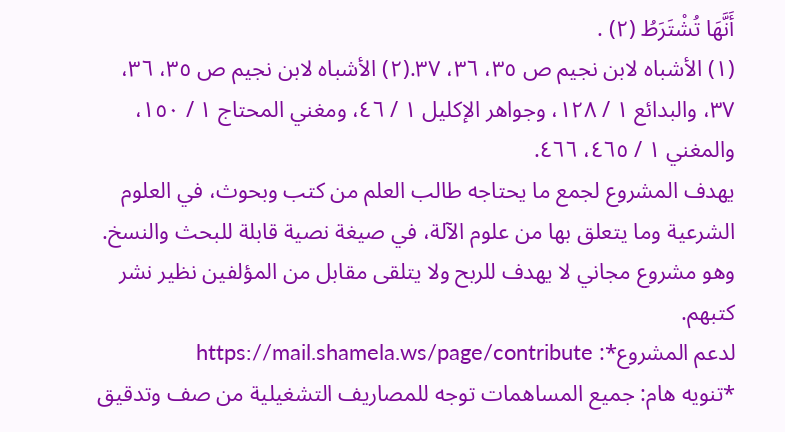أَنَّهَا تُشْتَرَطُ (٢) .
(١) الأشباه لابن نجيم ص ٣٥، ٣٦، ٣٧.(٢) الأشباه لابن نجيم ص ٣٥، ٣٦، ٣٧، والبدائع ١ / ١٢٨، وجواهر الإكليل ١ / ٤٦، ومغني المحتاج ١ / ١٥٠، والمغني ١ / ٤٦٥، ٤٦٦.
يهدف المشروع لجمع ما يحتاجه طالب العلم من كتب وبحوث، في العلوم الشرعية وما يتعلق بها من علوم الآلة، في صيغة نصية قابلة للبحث والنسخ.
وهو مشروع مجاني لا يهدف للربح ولا يتلقى مقابل من المؤلفين نظير نشر كتبهم.
لدعم المشروع*: https://mail.shamela.ws/page/contribute
*تنويه هام: جميع المساهمات توجه للمصاريف التشغيلية من صف وتدقيق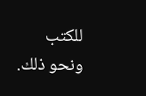للكتب ونحو ذلك.